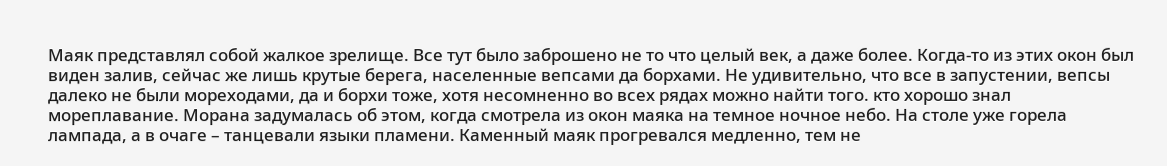Маяк представлял собой жалкое зрелище. Все тут было заброшено не то что целый век, а даже более. Когда-то из этих окон был виден залив, сейчас же лишь крутые берега, населенные вепсами да борхами. Не удивительно, что все в запустении, вепсы далеко не были мореходами, да и борхи тоже, хотя несомненно во всех рядах можно найти того. кто хорошо знал мореплавание. Морана задумалась об этом, когда смотрела из окон маяка на темное ночное небо. На столе уже горела лампада, а в очаге – танцевали языки пламени. Каменный маяк прогревался медленно, тем не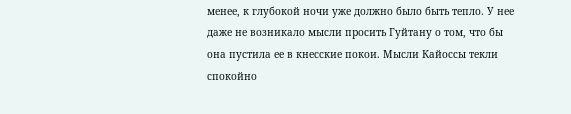менее, к глубокой ночи уже должно было быть тепло. У нее даже не возникало мысли просить Гуйтану о том, что бы она пустила ее в кнесские покои. Мысли Кайоссы текли спокойно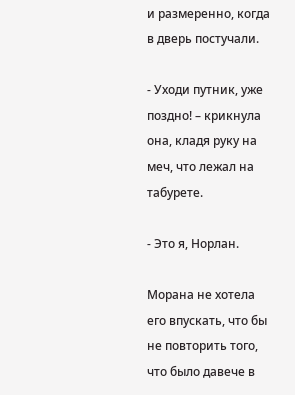и размеренно, когда в дверь постучали.

- Уходи путник, уже поздно! – крикнула она, кладя руку на меч, что лежал на табурете.

- Это я, Норлан.

Морана не хотела его впускать, что бы не повторить того, что было давече в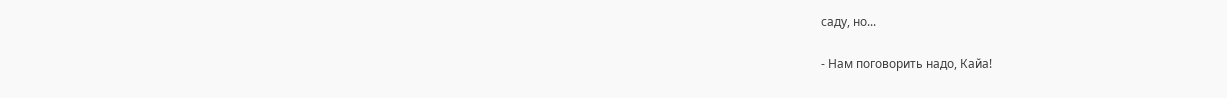саду, но...

- Нам поговорить надо, Кайа!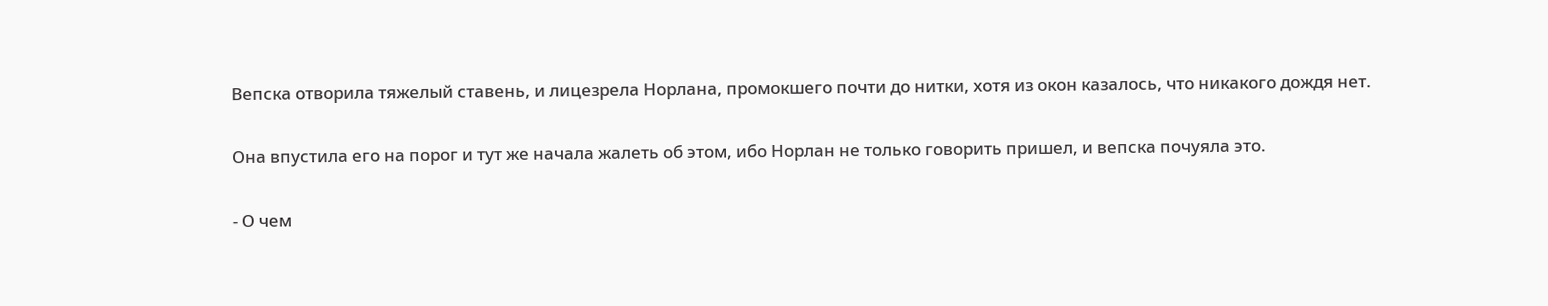Вепска отворила тяжелый ставень, и лицезрела Норлана, промокшего почти до нитки, хотя из окон казалось, что никакого дождя нет.

Она впустила его на порог и тут же начала жалеть об этом, ибо Норлан не только говорить пришел, и вепска почуяла это.

- О чем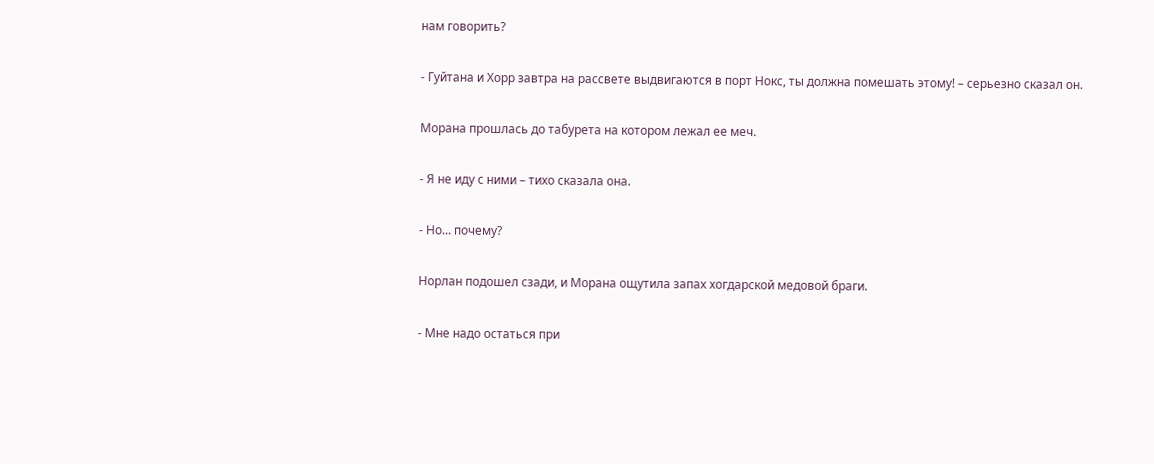нам говорить?

- Гуйтана и Хорр завтра на рассвете выдвигаются в порт Нокс, ты должна помешать этому! – серьезно сказал он.

Морана прошлась до табурета на котором лежал ее меч.

- Я не иду с ними – тихо сказала она.

- Но... почему?

Норлан подошел сзади, и Морана ощутила запах хогдарской медовой браги.

- Мне надо остаться при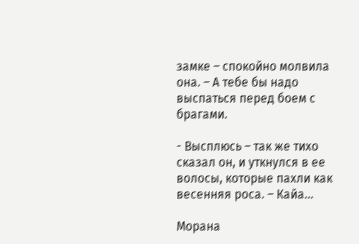замке – спокойно молвила она. – А тебе бы надо выспаться перед боем с брагами.

- Высплюсь – так же тихо сказал он, и уткнулся в ее волосы, которые пахли как весенняя роса. – Кайа...

Морана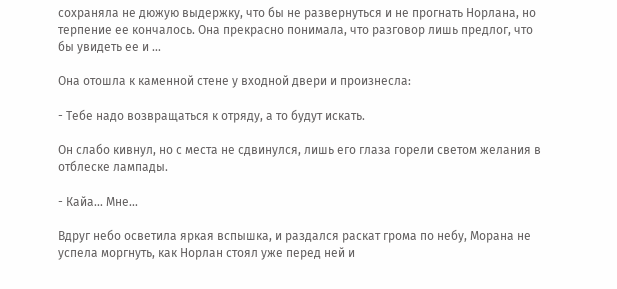сохраняла не дюжую выдержку, что бы не развернуться и не прогнать Норлана, но терпение ее кончалось. Она прекрасно понимала, что разговор лишь предлог, что бы увидеть ее и ...

Она отошла к каменной стене у входной двери и произнесла:

- Тебе надо возвращаться к отряду, а то будут искать.

Он слабо кивнул, но с места не сдвинулся, лишь его глаза горели светом желания в отблеске лампады.

- Кайа... Мне...

Вдруг небо осветила яркая вспышка, и раздался раскат грома по небу, Морана не успела моргнуть, как Норлан стоял уже перед ней и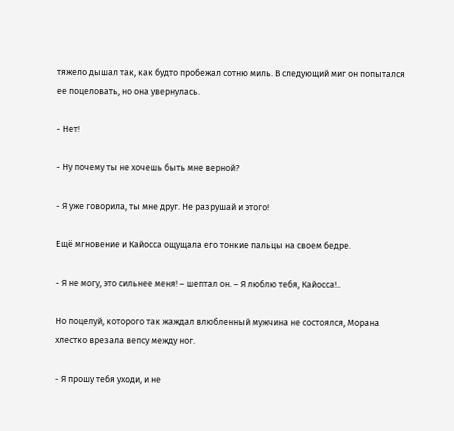тяжело дышал так, как будто пробежал сотню миль. В следующий миг он попытался ее поцеловать, но она увернулась.

- Нет!

- Ну почему ты не хочешь быть мне верной?

- Я уже говорила, ты мне друг. Не разрушай и этого!

Ещё мгновение и Кайосса ощущала его тонкие пальцы на своем бедре.

- Я не могу, это сильнее меня! – шептал он. – Я люблю тебя, Кайосса!..

Но поцелуй, которого так жаждал влюбленный мужчина не состоялся, Морана хлестко врезала вепсу между ног.

- Я прошу тебя уходи, и не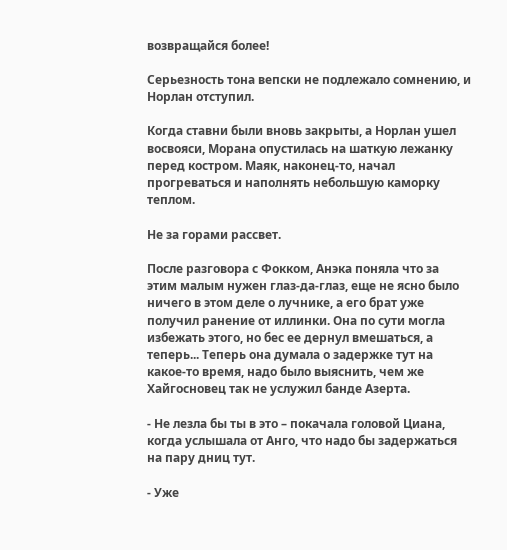возвращайся более!

Серьезность тона вепски не подлежало сомнению, и Норлан отступил.

Когда ставни были вновь закрыты, а Норлан ушел восвояси, Морана опустилась на шаткую лежанку перед костром. Маяк, наконец-то, начал прогреваться и наполнять небольшую каморку теплом.

Не за горами рассвет.

После разговора с Фокком, Анэка поняла что за этим малым нужен глаз-да-глаз, еще не ясно было ничего в этом деле о лучнике, а его брат уже получил ранение от иллинки. Она по сути могла избежать этого, но бес ее дернул вмешаться, а теперь... Теперь она думала о задержке тут на какое-то время, надо было выяснить, чем же Хайгосновец так не услужил банде Азерта.

- Не лезла бы ты в это – покачала головой Циана, когда услышала от Анго, что надо бы задержаться на пару дниц тут.

- Уже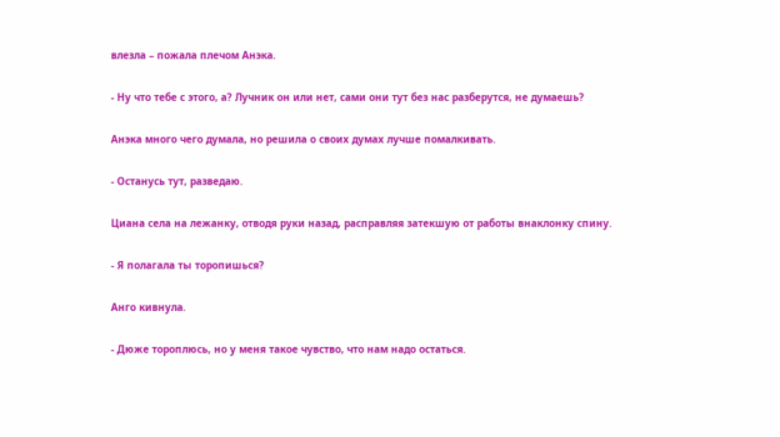влезла – пожала плечом Анэка.

- Ну что тебе с этого, а? Лучник он или нет, сами они тут без нас разберутся, не думаешь?

Анэка много чего думала, но решила о своих думах лучше помалкивать.

- Останусь тут, разведаю.

Циана села на лежанку, отводя руки назад, расправляя затекшую от работы внаклонку спину.

- Я полагала ты торопишься?

Анго кивнула.

- Дюже тороплюсь, но у меня такое чувство, что нам надо остаться.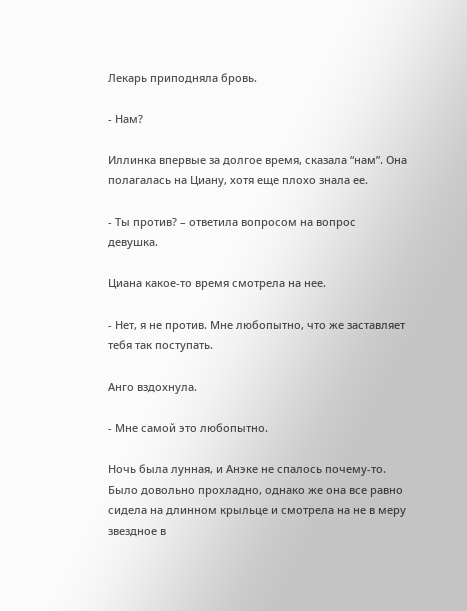Лекарь приподняла бровь.

- Нам?

Иллинка впервые за долгое время, сказала “нам”. Она полагалась на Циану, хотя еще плохо знала ее.

- Ты против? – ответила вопросом на вопрос девушка.

Циана какое-то время смотрела на нее.

- Нет, я не против. Мне любопытно, что же заставляет тебя так поступать.

Анго вздохнула.

- Мне самой это любопытно.

Ночь была лунная, и Анэке не спалось почему-то. Было довольно прохладно, однако же она все равно сидела на длинном крыльце и смотрела на не в меру звездное в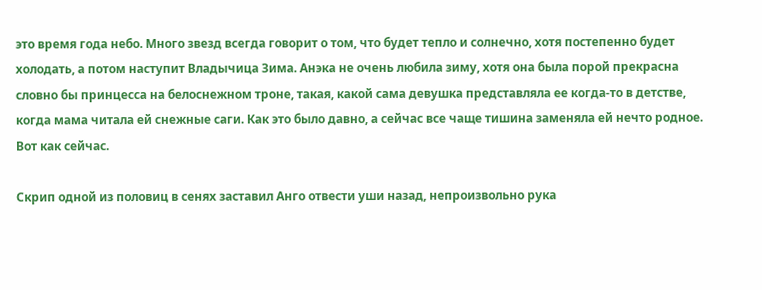это время года небо. Много звезд всегда говорит о том, что будет тепло и солнечно, хотя постепенно будет холодать, а потом наступит Владычица Зима. Анэка не очень любила зиму, хотя она была порой прекрасна словно бы принцесса на белоснежном троне, такая, какой сама девушка представляла ее когда-то в детстве, когда мама читала ей снежные саги. Как это было давно, а сейчас все чаще тишина заменяла ей нечто родное. Вот как сейчас.

Скрип одной из половиц в сенях заставил Анго отвести уши назад, непроизвольно рука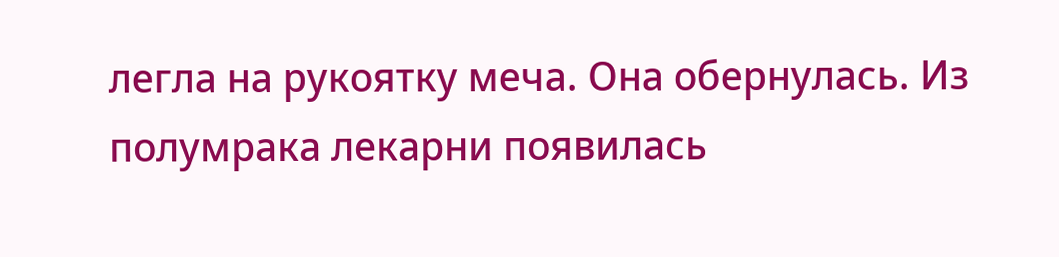легла на рукоятку меча. Она обернулась. Из полумрака лекарни появилась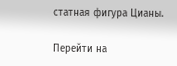статная фигура Цианы.

Перейти на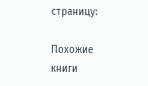страницу:

Похожие книги